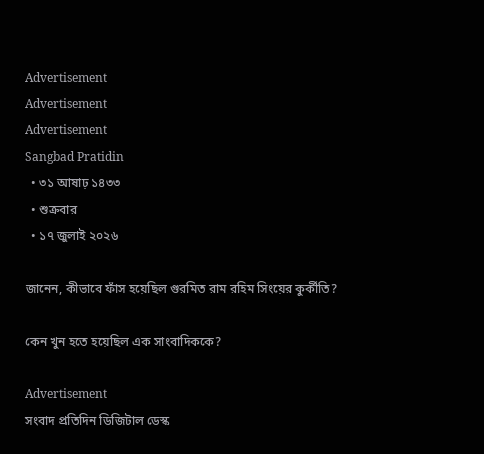Advertisement
Advertisement
Advertisement
Sangbad Pratidin
  • ৩১ আষাঢ় ১৪৩৩
  • শুক্রবার
  • ১৭ জুলাই ২০২৬

জানেন, কীভাবে ফাঁস হয়েছিল গুরমিত রাম রহিম সিংয়ের কুর্কীতি?

কেন খুন হতে হয়েছিল এক সাংবাদিককে?

Advertisement
সংবাদ প্রতিদিন ডিজিটাল ডেস্ক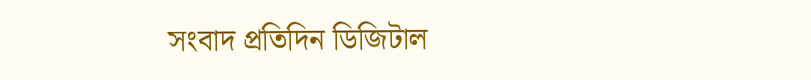সংবাদ প্রতিদিন ডিজিটাল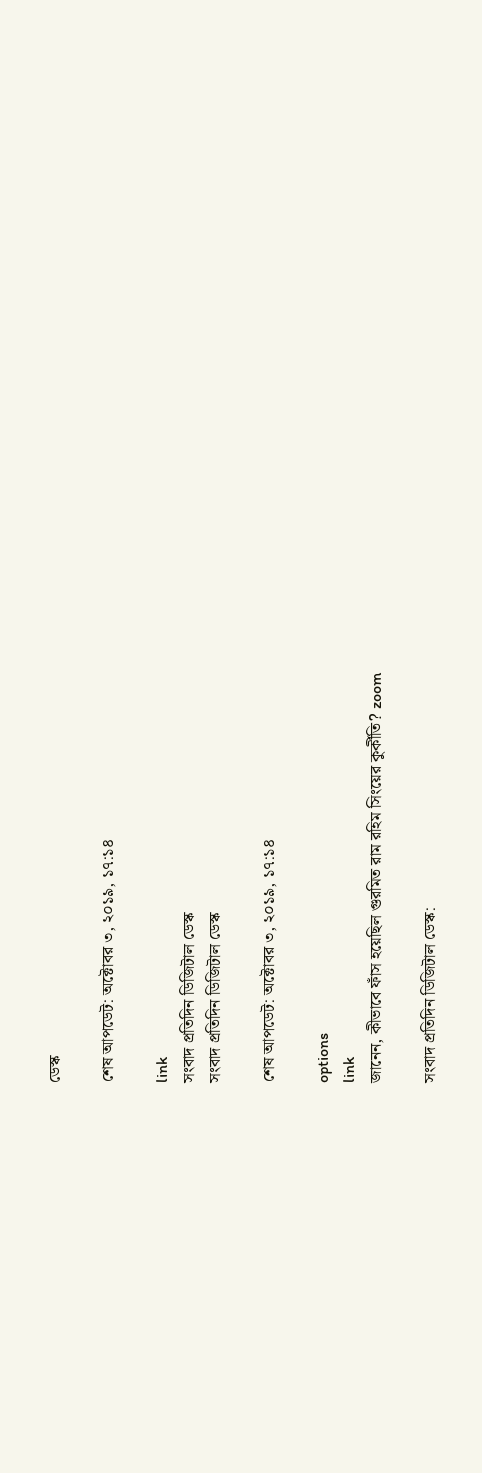ডেস্ক

শেষ আপডেট: অক্টোবর ৩, ২০১৯, ১৭:১৪

link
সংবাদ প্রতিদিন ডিজিটাল ডেস্ক
সংবাদ প্রতিদিন ডিজিটাল ডেস্ক

শেষ আপডেট: অক্টোবর ৩, ২০১৯, ১৭:১৪

options
link
জানেন, কীভাবে ফাঁস হয়েছিল গুরমিত রাম রহিম সিংয়ের কুর্কীতি? zoom

সংবাদ প্রতিদিন ডিজিটাল ডেস্ক: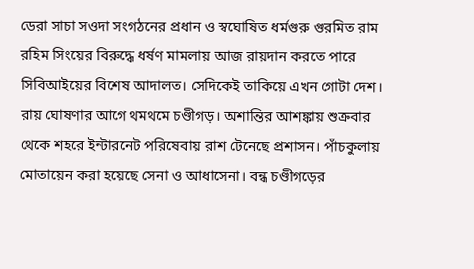ডেরা সাচা সওদা সংগঠনের প্রধান ও স্বঘোষিত ধর্মগুরু গুরমিত রাম রহিম সিংয়ের বিরুদ্ধে ধর্ষণ মামলায় আজ রায়দান করতে পারে সিবিআইয়ের বিশেষ আদালত। সেদিকেই তাকিয়ে এখন গোটা দেশ। রায় ঘোষণার আগে থমথমে চণ্ডীগড়। অশান্তির আশঙ্কায় শুক্রবার থেকে শহরে ইন্টারনেট পরিষেবায় রাশ টেনেছে প্রশাসন। পাঁচকুলায় মোতায়েন করা হয়েছে সেনা ও আধাসেনা। বন্ধ চণ্ডীগড়ের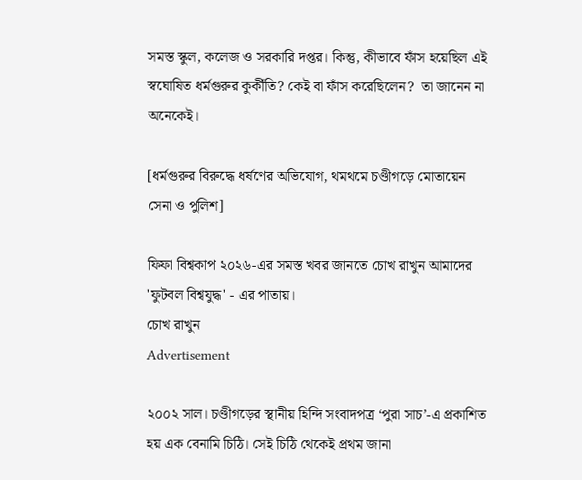সমস্ত স্কুল, কলেজ ও সরকারি দপ্তর। কিন্তু, কীভাবে ফাঁস হয়েছিল এই স্বঘোষিত ধর্মগুরুর কুর্কীতি? কেই বা ফাঁস করেছিলেন?  তা জানেন না অনেকেই।

[ধর্মগুরুর বিরুদ্ধে ধর্ষণের অভিযোগ, থমথমে চণ্ডীগড়ে মোতায়েন সেনা ও পুলিশ]

ফিফা বিশ্বকাপ ২০২৬-এর সমস্ত খবর জানতে চোখ রাখুন আমাদের 'ফুটবল বিশ্বযুদ্ধ' - এর পাতায়।
চোখ রাখুন
Advertisement

২০০২ সাল। চণ্ডীগড়ের স্থানীয় হিন্দি সংবাদপত্র ‘পুরা সাচ’-এ প্রকাশিত হয় এক বেনামি চিঠি। সেই চিঠি থেকেই প্রথম জানা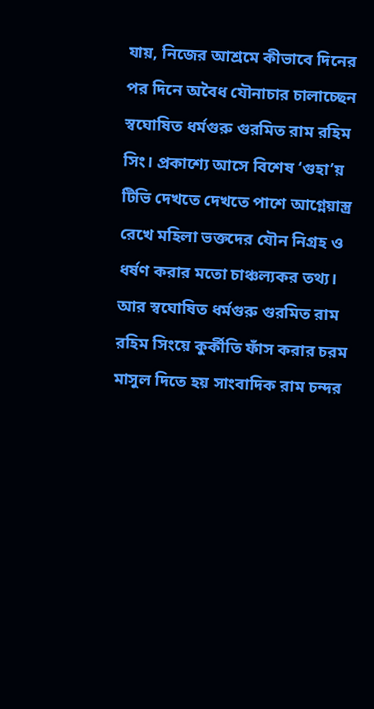যায়, নিজের আশ্রমে কীভাবে দিনের পর দিনে অবৈধ যৌনাচার চালাচ্ছেন স্বঘোষিত ধর্মগুরু গুরমিত রাম রহিম সিং। প্রকাশ্যে আসে বিশেষ ‘গুহা’য় টিভি দেখতে দেখতে পাশে আগ্নেয়াস্ত্র রেখে মহিলা ভক্তদের যৌন নিগ্রহ ও ধর্ষণ করার মতো চাঞ্চল্যকর তথ্য। আর স্বঘোষিত ধর্মগুরু গুরমিত রাম রহিম সিংয়ে কুর্কীতি ফাঁস করার চরম মাসুল দিতে হয় সাংবাদিক রাম চন্দর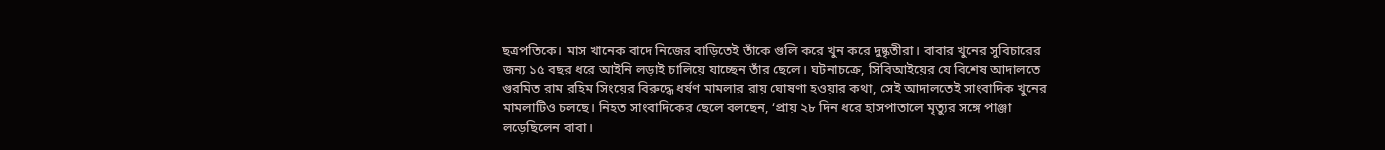ছত্রপতিকে। মাস খানেক বাদে নিজের বাড়িতেই তাঁকে গুলি করে খুন করে দুষ্কৃতীরা। বাবার খুনের সুবিচারের জন্য ১৫ বছর ধরে আইনি লড়াই চালিয়ে যাচ্ছেন তাঁর ছেলে। ঘটনাচক্রে, সিবিআইয়ের যে বিশেষ আদালতে গুরমিত রাম রহিম সিংয়ের বিরুদ্ধে ধর্ষণ মামলার রায় ঘোষণা হওয়ার কথা, সেই আদালতেই সাংবাদিক খুনের মামলাটিও চলছে। নিহত সাংবাদিকের ছেলে বলছেন, ‘প্রায় ২৮ দিন ধরে হাসপাতালে মৃত্যুর সঙ্গে পাঞ্জা লড়েছিলেন বাবা।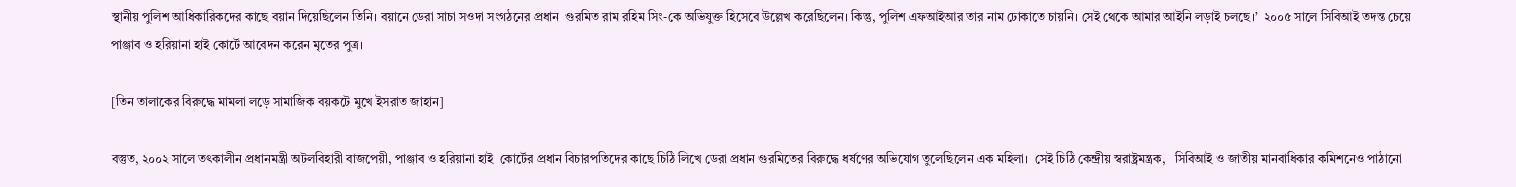স্থানীয় পুলিশ আধিকারিকদের কাছে বয়ান দিয়েছিলেন তিনি। বয়ানে ডেরা সাচা সওদা সংগঠনের প্রধান  গুরমিত রাম রহিম সিং-কে অভিযুক্ত হিসেবে উল্লেখ করেছিলেন। কিন্তু, পুলিশ এফআইআর তার নাম ঢোকাতে চায়নি। সেই থেকে আমার আইনি লড়াই চলছে।’  ২০০৫ সালে সিবিআই তদন্ত চেয়ে পাঞ্জাব ও হরিয়ানা হাই কোর্টে আবেদন করেন মৃতের পুত্র।

[তিন তালাকের বিরুদ্ধে মামলা লড়ে সামাজিক বয়কটে মুখে ইসরাত জাহান]

বস্তুত, ২০০২ সালে তৎকালীন প্রধানমন্ত্রী অটলবিহারী বাজপেয়ী, পাঞ্জাব ও হরিয়ানা হাই  কোর্টের প্রধান বিচারপতিদের কাছে চিঠি লিখে ডেরা প্রধান গুরমিতের বিরুদ্ধে ধর্ষণের অভিযোগ তুলেছিলেন এক মহিলা।  সেই চিঠি কেন্দ্রীয় স্বরাষ্ট্রমন্ত্রক,   সিবিআই ও জাতীয় মানবাধিকার কমিশনেও পাঠানো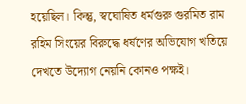হয়েছিল। কিন্তু, স্বঘোষিত ধর্মগুরু গুরমিত রাম রহিম সিংয়ের বিরুদ্ধে ধর্ষণের অভিযোগ খতিয়ে দেখতে উদ্যোগ নেয়নি কোনও পক্ষই।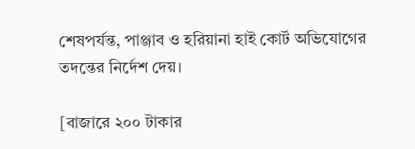শেষপর্যন্ত, পাঞ্জাব ও হরিয়ানা হাই কোর্ট অভিযোগের তদন্তের নির্দেশ দেয়।

[বাজারে ২০০ টাকার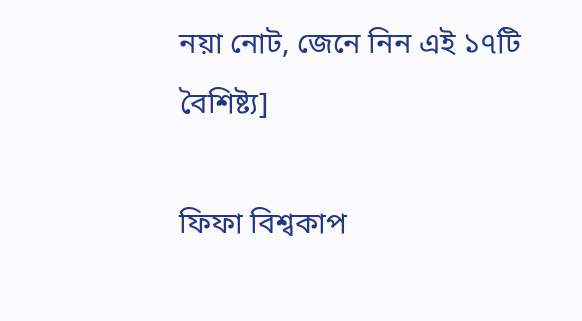নয়া নোট, জেনে নিন এই ১৭টি বৈশিষ্ট্য]

ফিফা বিশ্বকাপ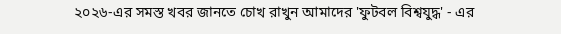২০২৬-এর সমস্ত খবর জানতে চোখ রাখুন আমাদের 'ফুটবল বিশ্বযুদ্ধ' - এর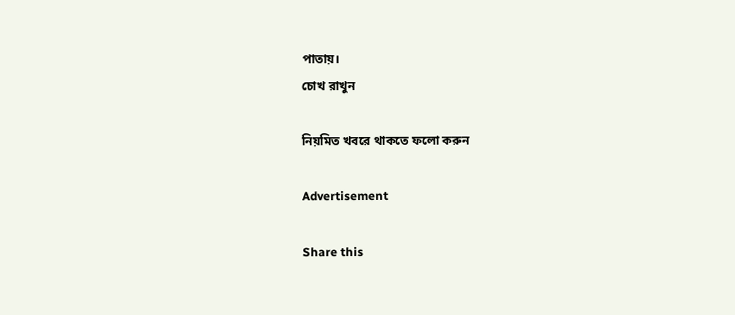পাতায়।
চোখ রাখুন

নিয়মিত খবরে থাকতে ফলো করুন

Advertisement

Share this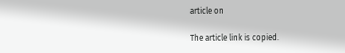article on

The article link is copied.